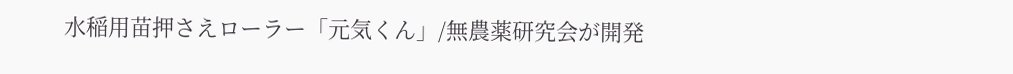水稲用苗押さえローラー「元気くん」/無農薬研究会が開発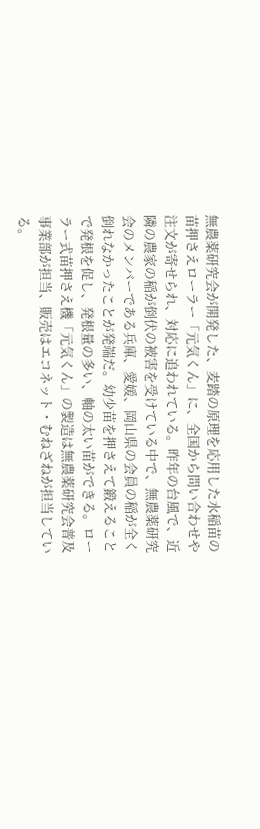無農薬研究会が開発した、麦踏の原理を応用した水稲苗の苗押さえローラー「元気くん」に、全国から問い合わせや注文が寄せられ、対応に追われている。昨年の台風で、近隣の農家の稲が倒伏の被害を受けている中で、無農薬研究会のメンバーである兵庫、愛媛、岡山県の会員の稲が全く倒れなかったことが発端だ。幼少苗を押さえて鍛えることで発根を促し、発根量の多い、軸の太い苗ができる。ローラー式苗押さえ機「元気くん」の製造は無農薬研究会普及事業部が担当、販売はエコネット・むねざねが担当している。